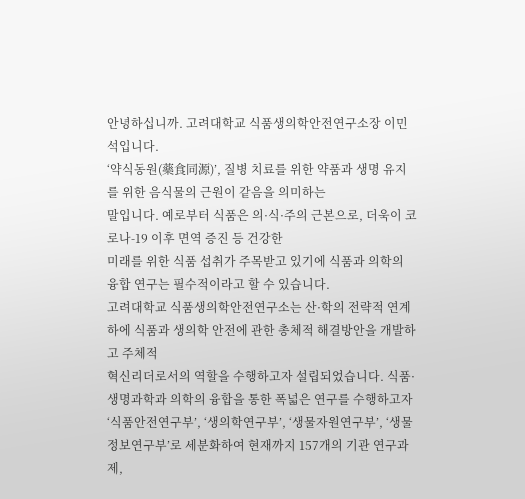안녕하십니까. 고려대학교 식품생의학안전연구소장 이민석입니다.
‘약식동원(藥食同源)’, 질병 치료를 위한 약품과 생명 유지를 위한 음식물의 근원이 같음을 의미하는
말입니다. 예로부터 식품은 의·식·주의 근본으로, 더욱이 코로나-19 이후 면역 증진 등 건강한
미래를 위한 식품 섭취가 주목받고 있기에 식품과 의학의 융합 연구는 필수적이라고 할 수 있습니다.
고려대학교 식품생의학안전연구소는 산·학의 전략적 연계하에 식품과 생의학 안전에 관한 총체적 해결방안을 개발하고 주체적
혁신리더로서의 역할을 수행하고자 설립되었습니다. 식품·생명과학과 의학의 융합을 통한 폭넓은 연구를 수행하고자
‘식품안전연구부’, ‘생의학연구부’, ‘생물자원연구부’, ‘생물정보연구부’로 세분화하여 현재까지 157개의 기관 연구과제,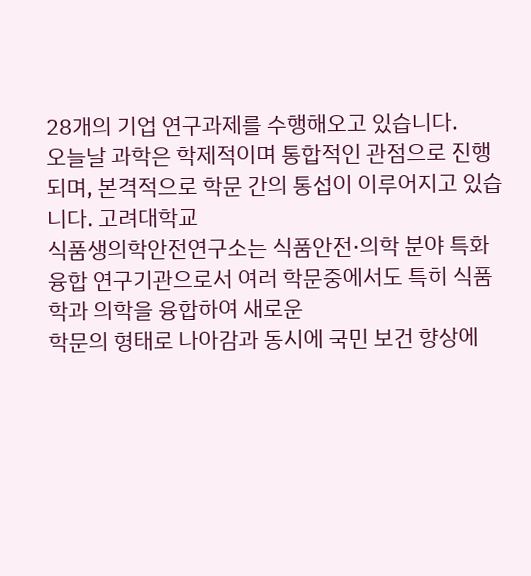28개의 기업 연구과제를 수행해오고 있습니다.
오늘날 과학은 학제적이며 통합적인 관점으로 진행되며, 본격적으로 학문 간의 통섭이 이루어지고 있습니다. 고려대학교
식품생의학안전연구소는 식품안전·의학 분야 특화 융합 연구기관으로서 여러 학문중에서도 특히 식품학과 의학을 융합하여 새로운
학문의 형태로 나아감과 동시에 국민 보건 향상에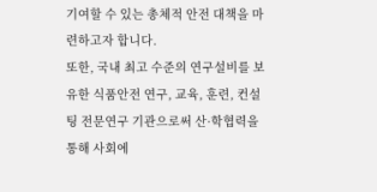기여할 수 있는 총체적 안전 대책을 마련하고자 합니다.
또한, 국내 최고 수준의 연구설비를 보유한 식품안전 연구, 교육, 훈련, 컨설팅 전문연구 기관으로써 산·학협력을 통해 사회에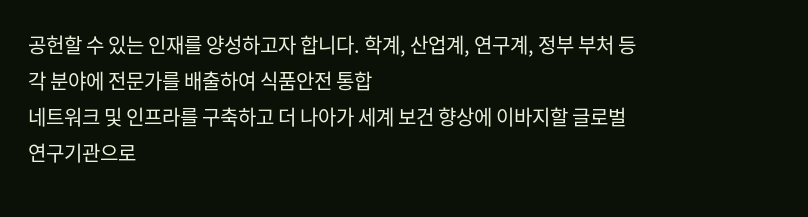공헌할 수 있는 인재를 양성하고자 합니다. 학계, 산업계, 연구계, 정부 부처 등 각 분야에 전문가를 배출하여 식품안전 통합
네트워크 및 인프라를 구축하고 더 나아가 세계 보건 향상에 이바지할 글로벌 연구기관으로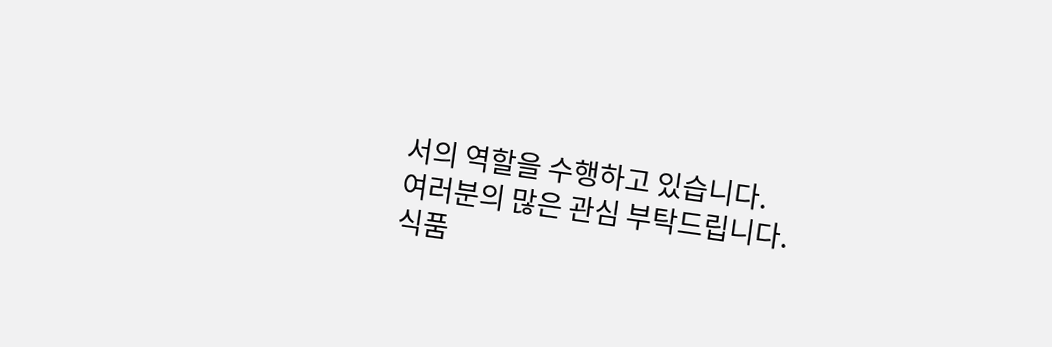서의 역할을 수행하고 있습니다.
여러분의 많은 관심 부탁드립니다.
식품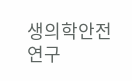생의학안전연구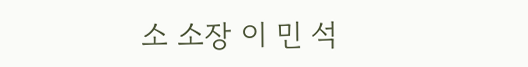소 소장 이 민 석